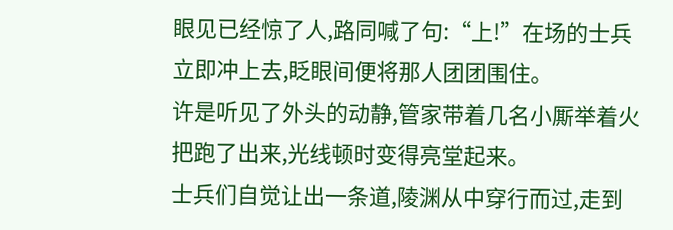眼见已经惊了人,路同喊了句:“上!”在场的士兵立即冲上去,眨眼间便将那人团团围住。
许是听见了外头的动静,管家带着几名小厮举着火把跑了出来,光线顿时变得亮堂起来。
士兵们自觉让出一条道,陵渊从中穿行而过,走到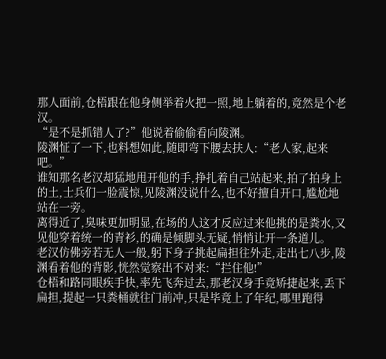那人面前,仓梧跟在他身侧举着火把一照,地上躺着的,竟然是个老汉。
“是不是抓错人了?”他说着偷偷看向陵渊。
陵渊怔了一下,也料想如此,随即弯下腰去扶人:“老人家,起来吧。”
谁知那名老汉却猛地甩开他的手,挣扎着自己站起来,拍了拍身上的土,士兵们一脸震惊,见陵渊没说什么,也不好擅自开口,尴尬地站在一旁。
离得近了,臭味更加明显,在场的人这才反应过来他挑的是粪水,又见他穿着统一的青衫,的确是倾脚头无疑,悄悄让开一条道儿。
老汉仿佛旁若无人一般,躬下身子挑起扁担往外走,走出七八步,陵渊看着他的背影,恍然觉察出不对来:“拦住他!”
仓梧和路同眼疾手快,率先飞奔过去,那老汉身手竟矫捷起来,丢下扁担,提起一只粪桶就往门前冲,只是毕竟上了年纪,哪里跑得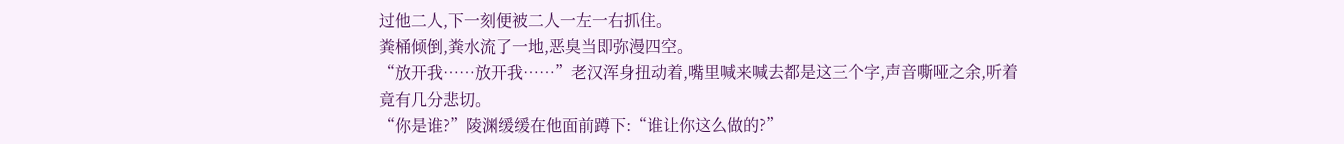过他二人,下一刻便被二人一左一右抓住。
粪桶倾倒,粪水流了一地,恶臭当即弥漫四空。
“放开我……放开我……”老汉浑身扭动着,嘴里喊来喊去都是这三个字,声音嘶哑之余,听着竟有几分悲切。
“你是谁?”陵渊缓缓在他面前蹲下:“谁让你这么做的?”